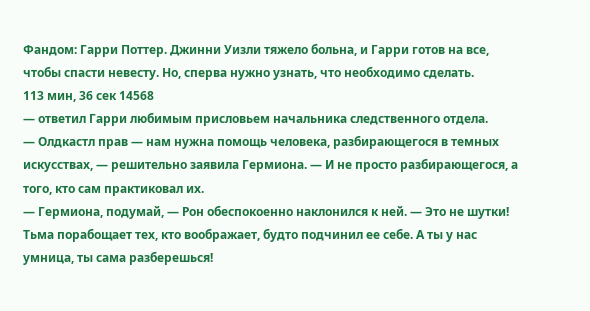Фандом: Гарри Поттер. Джинни Уизли тяжело больна, и Гарри готов на все, чтобы спасти невесту. Но, сперва нужно узнать, что необходимо сделать.
113 мин, 36 сек 14568
— ответил Гарри любимым присловьем начальника следственного отдела.
— Олдкастл прав — нам нужна помощь человека, разбирающегося в темных искусствах, — решительно заявила Гермиона. — И не просто разбирающегося, а того, кто сам практиковал их.
— Гермиона, подумай, — Рон обеспокоенно наклонился к ней. — Это не шутки! Тьма порабощает тех, кто воображает, будто подчинил ее себе. А ты у нас умница, ты сама разберешься!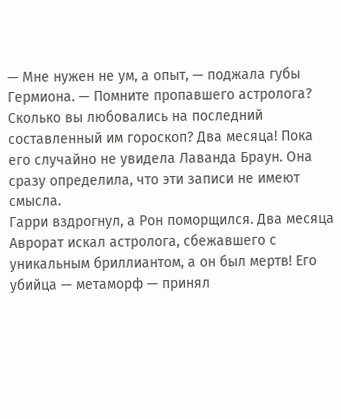— Мне нужен не ум, а опыт, — поджала губы Гермиона. — Помните пропавшего астролога? Сколько вы любовались на последний составленный им гороскоп? Два месяца! Пока его случайно не увидела Лаванда Браун. Она сразу определила, что эти записи не имеют смысла.
Гарри вздрогнул, а Рон поморщился. Два месяца Аврорат искал астролога, сбежавшего с уникальным бриллиантом, а он был мертв! Его убийца — метаморф — принял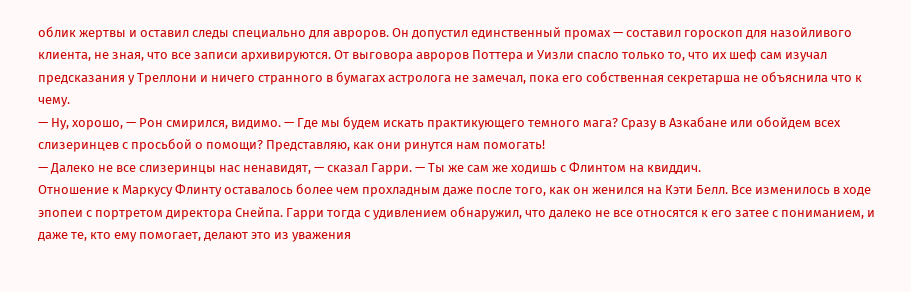облик жертвы и оставил следы специально для авроров. Он допустил единственный промах — составил гороскоп для назойливого клиента, не зная, что все записи архивируются. От выговора авроров Поттера и Уизли спасло только то, что их шеф сам изучал предсказания у Треллони и ничего странного в бумагах астролога не замечал, пока его собственная секретарша не объяснила что к чему.
— Ну, хорошо, — Рон смирился, видимо. — Где мы будем искать практикующего темного мага? Сразу в Азкабане или обойдем всех слизеринцев с просьбой о помощи? Представляю, как они ринутся нам помогать!
— Далеко не все слизеринцы нас ненавидят, — сказал Гарри. — Ты же сам же ходишь с Флинтом на квиддич.
Отношение к Маркусу Флинту оставалось более чем прохладным даже после того, как он женился на Кэти Белл. Все изменилось в ходе эпопеи с портретом директора Снейпа. Гарри тогда с удивлением обнаружил, что далеко не все относятся к его затее с пониманием, и даже те, кто ему помогает, делают это из уважения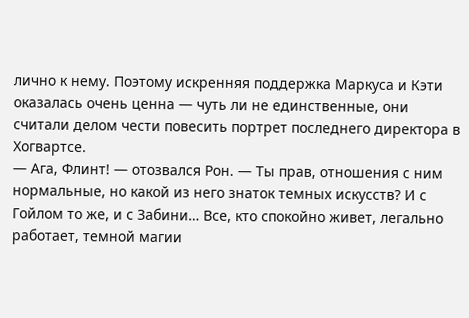лично к нему. Поэтому искренняя поддержка Маркуса и Кэти оказалась очень ценна — чуть ли не единственные, они считали делом чести повесить портрет последнего директора в Хогвартсе.
— Ага, Флинт! — отозвался Рон. — Ты прав, отношения с ним нормальные, но какой из него знаток темных искусств? И с Гойлом то же, и с Забини… Все, кто спокойно живет, легально работает, темной магии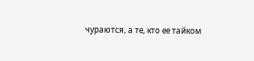чураются, а те, кто ее тайком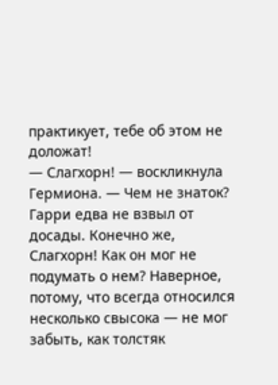практикует, тебе об этом не доложат!
— Слагхорн! — воскликнула Гермиона. — Чем не знаток?
Гарри едва не взвыл от досады. Конечно же, Слагхорн! Как он мог не подумать о нем? Наверное, потому, что всегда относился несколько свысока — не мог забыть, как толстяк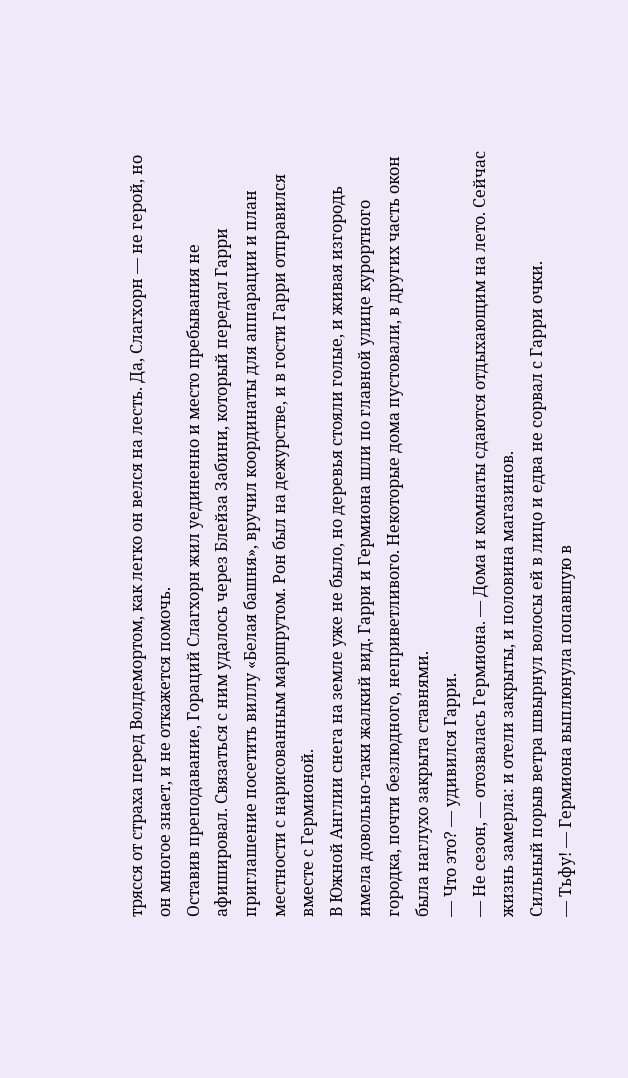трясся от страха перед Волдемортом, как легко он велся на лесть. Да, Слагхорн — не герой, но он многое знает, и не откажется помочь.
Оставив преподавание, Гораций Слагхорн жил уединенно и место пребывания не афишировал. Связаться с ним удалось через Блейза Забини, который передал Гарри приглашение посетить виллу «Белая башня», вручил координаты для аппарации и план местности с нарисованным маршрутом. Рон был на дежурстве, и в гости Гарри отправился вместе с Гермионой.
В Южной Англии снега на земле уже не было, но деревья стояли голые, и живая изгородь имела довольно-таки жалкий вид. Гарри и Гермиона шли по главной улице курортного городка, почти безлюдного, неприветливого. Некоторые дома пустовали, в других часть окон была наглухо закрыта ставнями.
— Что это? — удивился Гарри.
— Не сезон, — отозвалась Гермиона. — Дома и комнаты сдаются отдыхающим на лето. Сейчас жизнь замерла: и отели закрыты, и половина магазинов.
Сильный порыв ветра швырнул волосы ей в лицо и едва не сорвал с Гарри очки.
— Тьфу! — Гермиона выплюнула попавшую в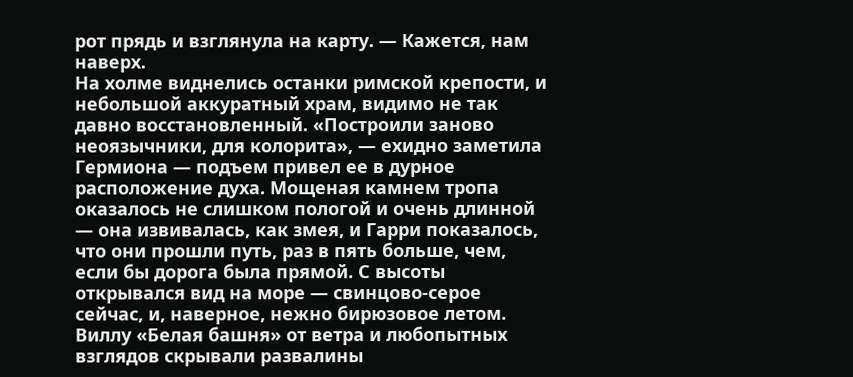рот прядь и взглянула на карту. — Кажется, нам наверх.
На холме виднелись останки римской крепости, и небольшой аккуратный храм, видимо не так давно восстановленный. «Построили заново неоязычники, для колорита», — ехидно заметила Гермиона — подъем привел ее в дурное расположение духа. Мощеная камнем тропа оказалось не слишком пологой и очень длинной — она извивалась, как змея, и Гарри показалось, что они прошли путь, раз в пять больше, чем, если бы дорога была прямой. С высоты открывался вид на море — свинцово-серое сейчас, и, наверное, нежно бирюзовое летом.
Виллу «Белая башня» от ветра и любопытных взглядов скрывали развалины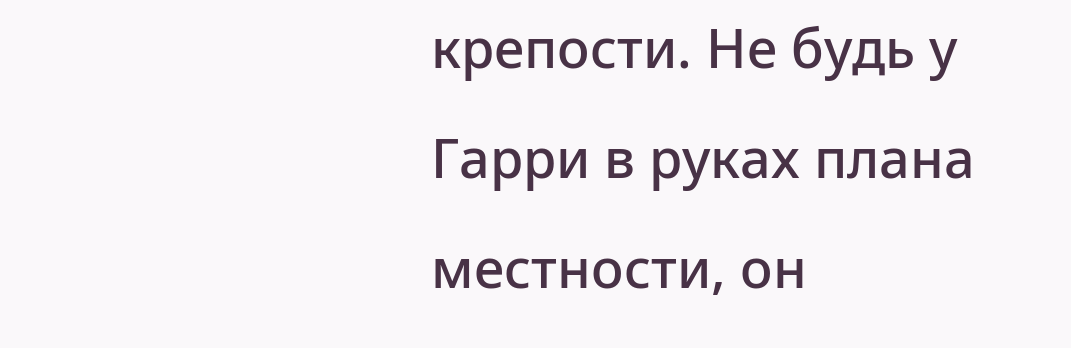крепости. Не будь у Гарри в руках плана местности, он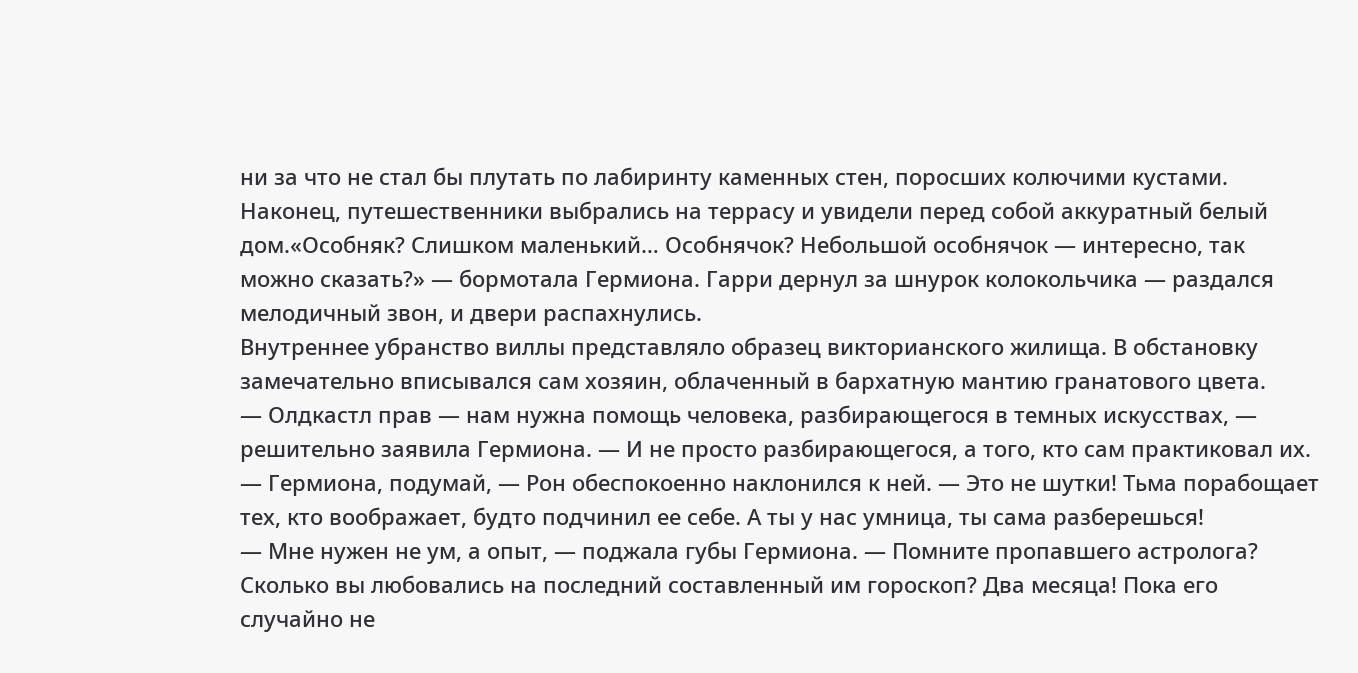ни за что не стал бы плутать по лабиринту каменных стен, поросших колючими кустами. Наконец, путешественники выбрались на террасу и увидели перед собой аккуратный белый дом.«Особняк? Слишком маленький… Особнячок? Небольшой особнячок — интересно, так можно сказать?» — бормотала Гермиона. Гарри дернул за шнурок колокольчика — раздался мелодичный звон, и двери распахнулись.
Внутреннее убранство виллы представляло образец викторианского жилища. В обстановку замечательно вписывался сам хозяин, облаченный в бархатную мантию гранатового цвета.
— Олдкастл прав — нам нужна помощь человека, разбирающегося в темных искусствах, — решительно заявила Гермиона. — И не просто разбирающегося, а того, кто сам практиковал их.
— Гермиона, подумай, — Рон обеспокоенно наклонился к ней. — Это не шутки! Тьма порабощает тех, кто воображает, будто подчинил ее себе. А ты у нас умница, ты сама разберешься!
— Мне нужен не ум, а опыт, — поджала губы Гермиона. — Помните пропавшего астролога? Сколько вы любовались на последний составленный им гороскоп? Два месяца! Пока его случайно не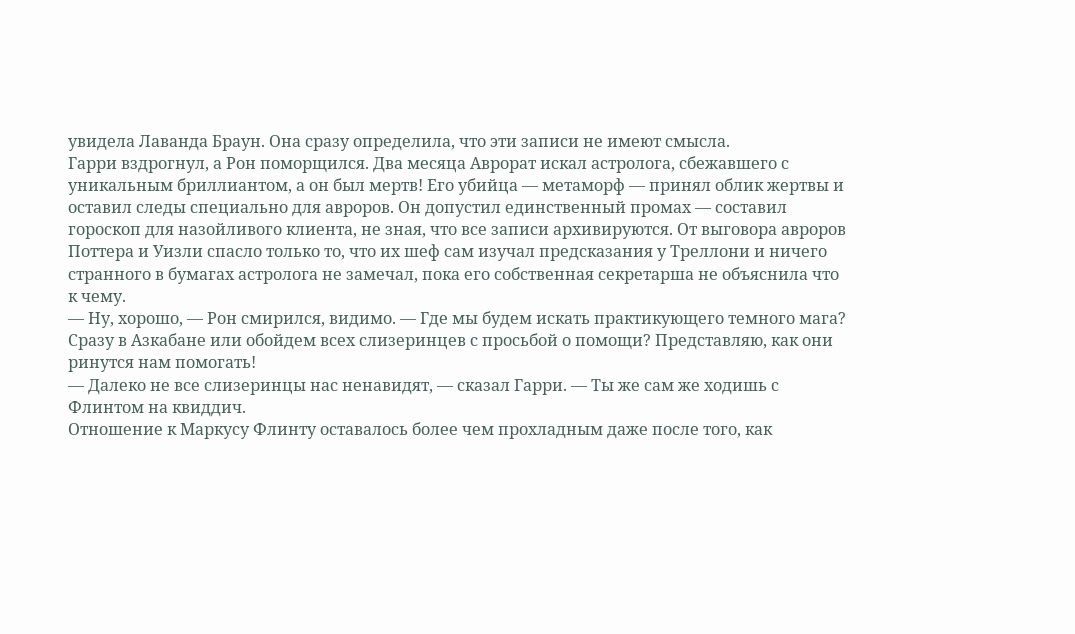увидела Лаванда Браун. Она сразу определила, что эти записи не имеют смысла.
Гарри вздрогнул, а Рон поморщился. Два месяца Аврорат искал астролога, сбежавшего с уникальным бриллиантом, а он был мертв! Его убийца — метаморф — принял облик жертвы и оставил следы специально для авроров. Он допустил единственный промах — составил гороскоп для назойливого клиента, не зная, что все записи архивируются. От выговора авроров Поттера и Уизли спасло только то, что их шеф сам изучал предсказания у Треллони и ничего странного в бумагах астролога не замечал, пока его собственная секретарша не объяснила что к чему.
— Ну, хорошо, — Рон смирился, видимо. — Где мы будем искать практикующего темного мага? Сразу в Азкабане или обойдем всех слизеринцев с просьбой о помощи? Представляю, как они ринутся нам помогать!
— Далеко не все слизеринцы нас ненавидят, — сказал Гарри. — Ты же сам же ходишь с Флинтом на квиддич.
Отношение к Маркусу Флинту оставалось более чем прохладным даже после того, как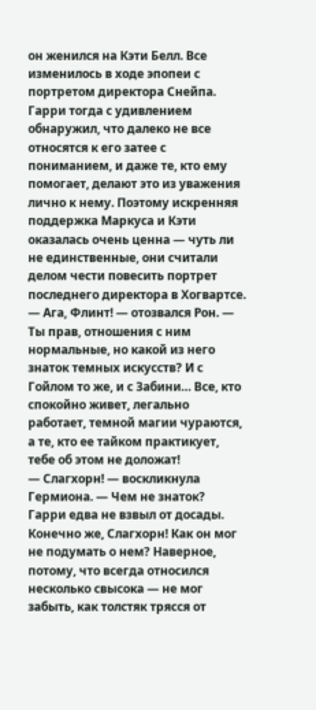он женился на Кэти Белл. Все изменилось в ходе эпопеи с портретом директора Снейпа. Гарри тогда с удивлением обнаружил, что далеко не все относятся к его затее с пониманием, и даже те, кто ему помогает, делают это из уважения лично к нему. Поэтому искренняя поддержка Маркуса и Кэти оказалась очень ценна — чуть ли не единственные, они считали делом чести повесить портрет последнего директора в Хогвартсе.
— Ага, Флинт! — отозвался Рон. — Ты прав, отношения с ним нормальные, но какой из него знаток темных искусств? И с Гойлом то же, и с Забини… Все, кто спокойно живет, легально работает, темной магии чураются, а те, кто ее тайком практикует, тебе об этом не доложат!
— Слагхорн! — воскликнула Гермиона. — Чем не знаток?
Гарри едва не взвыл от досады. Конечно же, Слагхорн! Как он мог не подумать о нем? Наверное, потому, что всегда относился несколько свысока — не мог забыть, как толстяк трясся от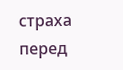страха перед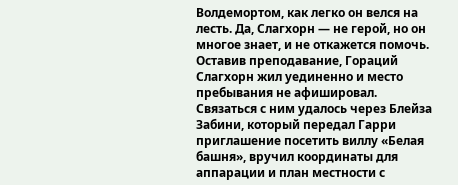Волдемортом, как легко он велся на лесть. Да, Слагхорн — не герой, но он многое знает, и не откажется помочь.
Оставив преподавание, Гораций Слагхорн жил уединенно и место пребывания не афишировал. Связаться с ним удалось через Блейза Забини, который передал Гарри приглашение посетить виллу «Белая башня», вручил координаты для аппарации и план местности с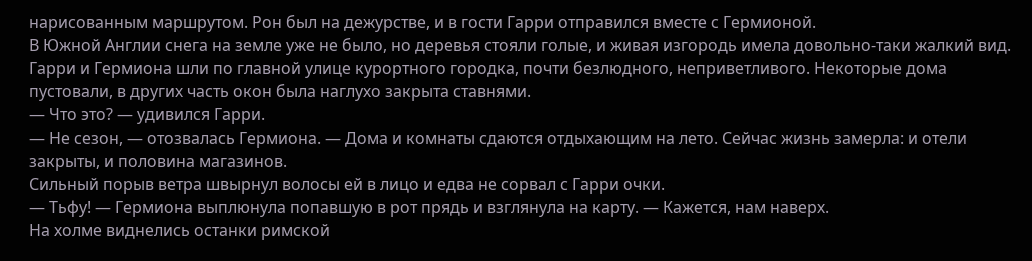нарисованным маршрутом. Рон был на дежурстве, и в гости Гарри отправился вместе с Гермионой.
В Южной Англии снега на земле уже не было, но деревья стояли голые, и живая изгородь имела довольно-таки жалкий вид. Гарри и Гермиона шли по главной улице курортного городка, почти безлюдного, неприветливого. Некоторые дома пустовали, в других часть окон была наглухо закрыта ставнями.
— Что это? — удивился Гарри.
— Не сезон, — отозвалась Гермиона. — Дома и комнаты сдаются отдыхающим на лето. Сейчас жизнь замерла: и отели закрыты, и половина магазинов.
Сильный порыв ветра швырнул волосы ей в лицо и едва не сорвал с Гарри очки.
— Тьфу! — Гермиона выплюнула попавшую в рот прядь и взглянула на карту. — Кажется, нам наверх.
На холме виднелись останки римской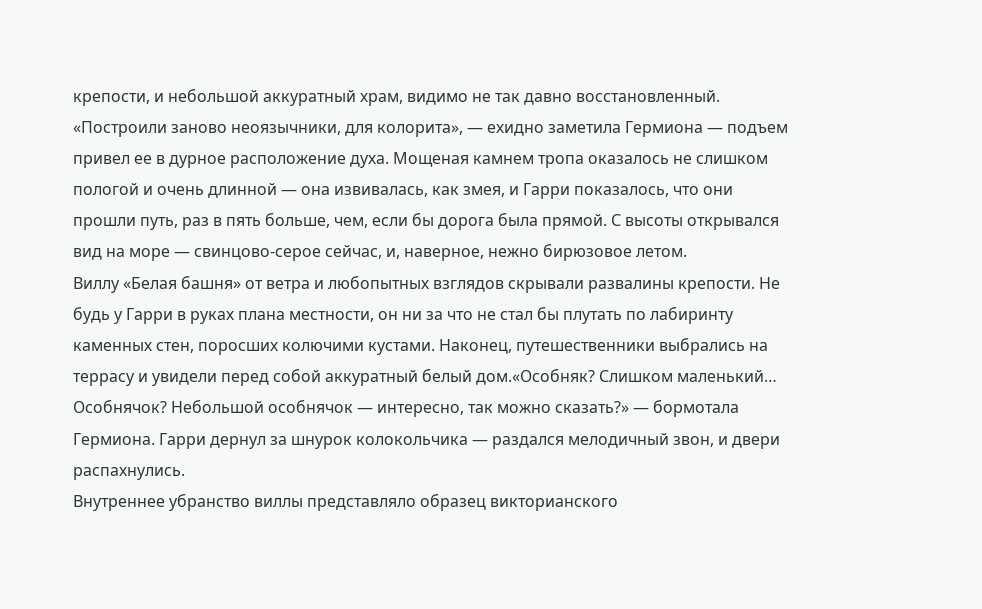крепости, и небольшой аккуратный храм, видимо не так давно восстановленный. «Построили заново неоязычники, для колорита», — ехидно заметила Гермиона — подъем привел ее в дурное расположение духа. Мощеная камнем тропа оказалось не слишком пологой и очень длинной — она извивалась, как змея, и Гарри показалось, что они прошли путь, раз в пять больше, чем, если бы дорога была прямой. С высоты открывался вид на море — свинцово-серое сейчас, и, наверное, нежно бирюзовое летом.
Виллу «Белая башня» от ветра и любопытных взглядов скрывали развалины крепости. Не будь у Гарри в руках плана местности, он ни за что не стал бы плутать по лабиринту каменных стен, поросших колючими кустами. Наконец, путешественники выбрались на террасу и увидели перед собой аккуратный белый дом.«Особняк? Слишком маленький… Особнячок? Небольшой особнячок — интересно, так можно сказать?» — бормотала Гермиона. Гарри дернул за шнурок колокольчика — раздался мелодичный звон, и двери распахнулись.
Внутреннее убранство виллы представляло образец викторианского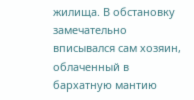жилища. В обстановку замечательно вписывался сам хозяин, облаченный в бархатную мантию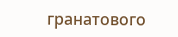гранатового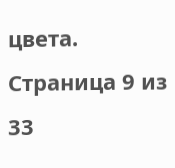цвета.
Страница 9 из 33